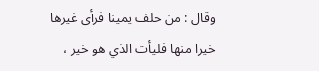وقال : من حلف يمينا فرأى غيرها خيرا منها فليأت الذي هو خير ،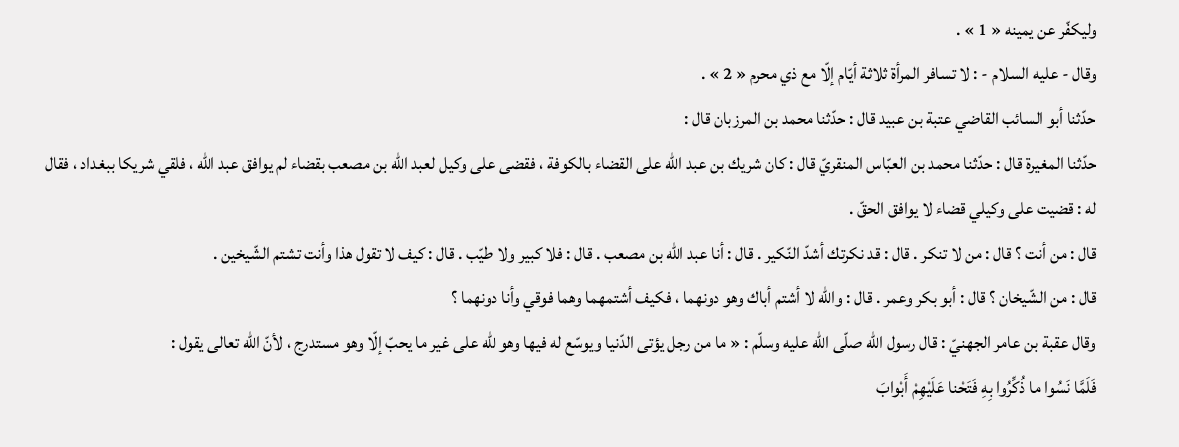وليكفّر عن يمينه « 1 » .
وقال - عليه السلام - : لا تسافر المرأة ثلاثة أيّام إلّا مع ذي محرم « 2 » .
حدّثنا أبو السائب القاضي عتبة بن عبيد قال : حدّثنا محمد بن المرزبان قال :
حدّثنا المغيرة قال : حدّثنا محمد بن العبّاس المنقريّ قال : كان شريك بن عبد اللّه على القضاء بالكوفة ، فقضى على وكيل لعبد اللّه بن مصعب بقضاء لم يوافق عبد اللّه ، فلقي شريكا ببغداد ، فقال له : قضيت على وكيلي قضاء لا يوافق الحقّ .
قال : من أنت ؟ قال : من لا تنكر . قال : قد نكرتك أشدّ النّكير . قال : أنا عبد اللّه بن مصعب . قال : فلا كبير ولا طيّب . قال : كيف لا تقول هذا وأنت تشتم الشّيخين .
قال : من الشّيخان ؟ قال : أبو بكر وعمر . قال : واللّه لا أشتم أباك وهو دونهما ، فكيف أشتمهما وهما فوقي وأنا دونهما ؟
وقال عقبة بن عامر الجهنيّ : قال رسول اللّه صلّى اللّه عليه وسلّم : « ما من رجل يؤتى الدّنيا ويوسّع له فيها وهو للّه على غير ما يحبّ إلّا وهو مستدرج ، لأنّ اللّه تعالى يقول :
فَلَمَّا نَسُوا ما ذُكِّرُوا بِهِ فَتَحْنا عَلَيْهِمْ أَبْوابَ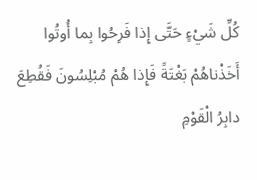كُلِّ شَيْءٍ حَتَّى إِذا فَرِحُوا بِما أُوتُوا أَخَذْناهُمْ بَغْتَةً فَإِذا هُمْ مُبْلِسُونَ فَقُطِعَ دابِرُ الْقَوْمِ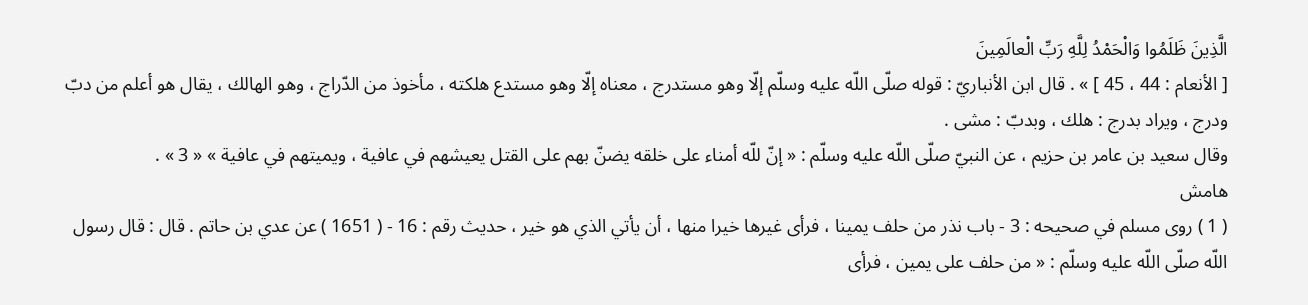الَّذِينَ ظَلَمُوا وَالْحَمْدُ لِلَّهِ رَبِّ الْعالَمِينَ
[ الأنعام : 44 ، 45 ] » . قال ابن الأنباريّ : قوله صلّى اللّه عليه وسلّم إلّا وهو مستدرج ، معناه إلّا وهو مستدع هلكته ، مأخوذ من الدّراج ، وهو الهالك ، يقال هو أعلم من دبّ ودرج ، ويراد بدرج : هلك ، وبدبّ : مشى .
وقال سعيد بن عامر بن حزيم ، عن النبيّ صلّى اللّه عليه وسلّم : « إنّ للّه أمناء على خلقه يضنّ بهم على القتل يعيشهم في عافية ، ويميتهم في عافية » « 3 » .
هامش
( 1 ) روى مسلم في صحيحه : 3 - باب نذر من حلف يمينا ، فرأى غيرها خيرا منها ، أن يأتي الذي هو خير ، حديث رقم : 16 - ( 1651 ) عن عدي بن حاتم . قال : قال رسول اللّه صلّى اللّه عليه وسلّم : « من حلف على يمين ، فرأى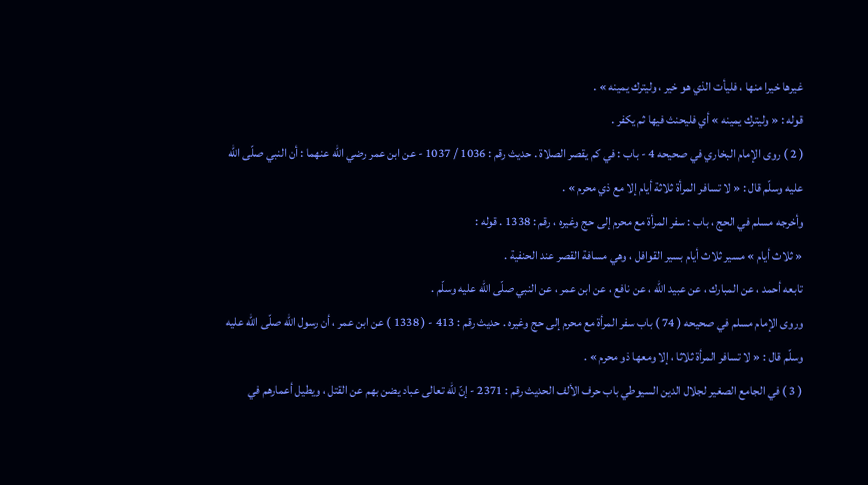غيرها خيرا منها ، فليأت الذي هو خير ، وليترك يمينه » .
قوله : « وليترك يمينه » أي فليحنث فيها ثم يكفر .
( 2 ) روى الإمام البخاري في صحيحه 4 - باب : في كم يقصر الصلاة . حديث رقم : 1036 / 1037 - عن ابن عمر رضي اللّه عنهما : أن النبي صلّى اللّه عليه وسلّم قال : « لا تسافر المرأة ثلاثة أيام إلا مع ذي محرم » .
وأخرجه مسلم في الحج ، باب : سفر المرأة مع محرم إلى حج وغيره ، رقم : 1338 . قوله :
« ثلاث أيام » مسير ثلاث أيام بسير القوافل ، وهي مسافة القصر عند الحنفية .
تابعه أحمد ، عن المبارك ، عن عبيد اللّه ، عن نافع ، عن ابن عمر ، عن النبي صلّى اللّه عليه وسلّم .
وروى الإمام مسلم في صحيحه ( 74 ) باب سفر المرأة مع محرم إلى حج وغيره . حديث رقم : 413 - ( 1338 ) عن ابن عمر ، أن رسول اللّه صلّى اللّه عليه وسلّم قال : « لا تسافر المرأة ثلاثا ، إلا ومعها ذو محرم » .
( 3 ) في الجامع الصغير لجلال الدين السيوطي باب حرف الألف الحديث رقم : 2371 - إنّ للّه تعالى عباد يضن بهم عن القتل ، ويطيل أعمارهم في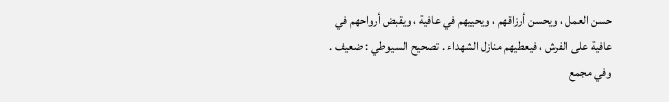حسن العمل ، ويحسن أرزاقهم ، ويحييهم في عافية ، ويقبض أرواحهم في عافية على الفرش ، فيعطيهم منازل الشهداء . تصحيح السيوطي : ضعيف .
وفي مجمع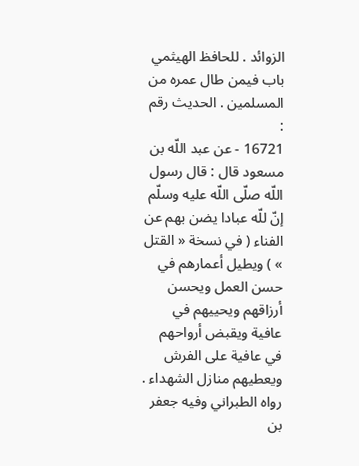الزوائد . للحافظ الهيثمي باب فيمن طال عمره من المسلمين . الحديث رقم :
16721 - عن عبد اللّه بن مسعود قال : قال رسول اللّه صلّى اللّه عليه وسلّم إنّ للّه عبادا يضن بهم عن الفناء ( في نسخة « القتل » ) ويطيل أعمارهم في حسن العمل ويحسن أرزاقهم ويحييهم في عافية ويقبض أرواحهم في عافية على الفرش ويعطيهم منازل الشهداء .
رواه الطبراني وفيه جعفر بن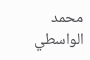محمد الواسطي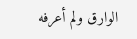الوارق ولم أعرفه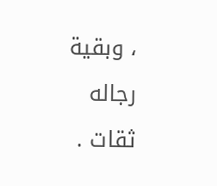، وبقية رجاله ثقات .